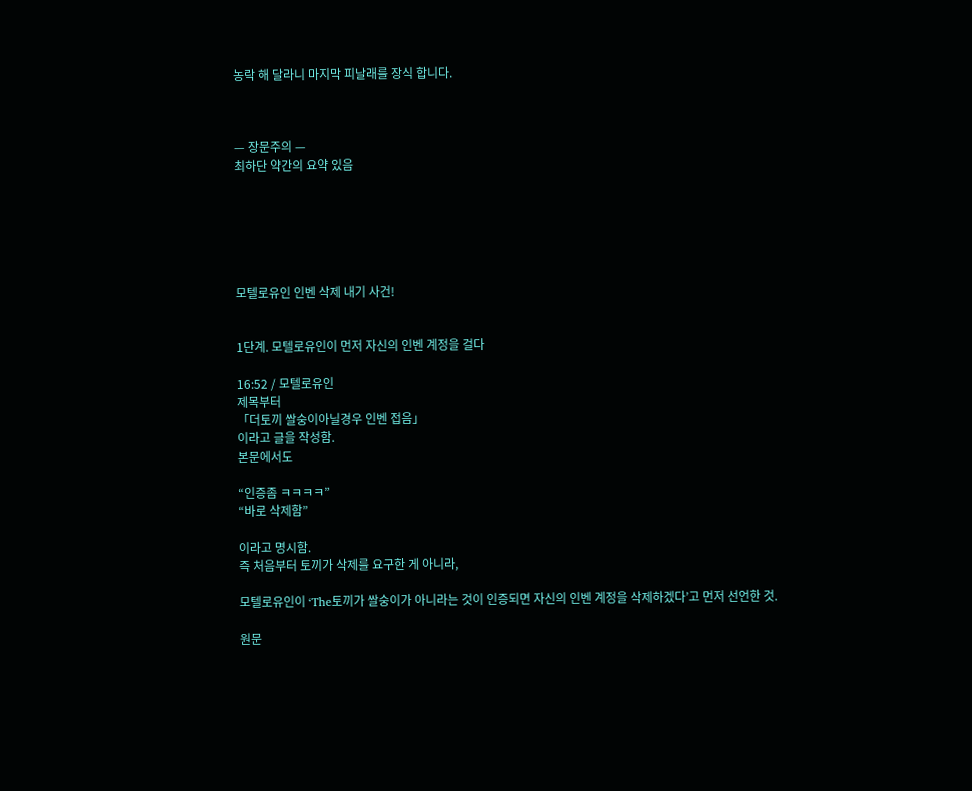농락 해 달라니 마지막 피날래를 장식 합니다.



— 장문주의 —
최하단 약간의 요약 있음






모텔로유인 인벤 삭제 내기 사건!


1단계. 모텔로유인이 먼저 자신의 인벤 계정을 걸다

16:52 / 모텔로유인
제목부터
「더토끼 쌀숭이아닐경우 인벤 접음」
이라고 글을 작성함.
본문에서도

“인증좀 ㅋㅋㅋㅋ”
“바로 삭제함”

이라고 명시함.
즉 처음부터 토끼가 삭제를 요구한 게 아니라,

모텔로유인이 ‘The토끼가 쌀숭이가 아니라는 것이 인증되면 자신의 인벤 계정을 삭제하겠다’고 먼저 선언한 것.

원문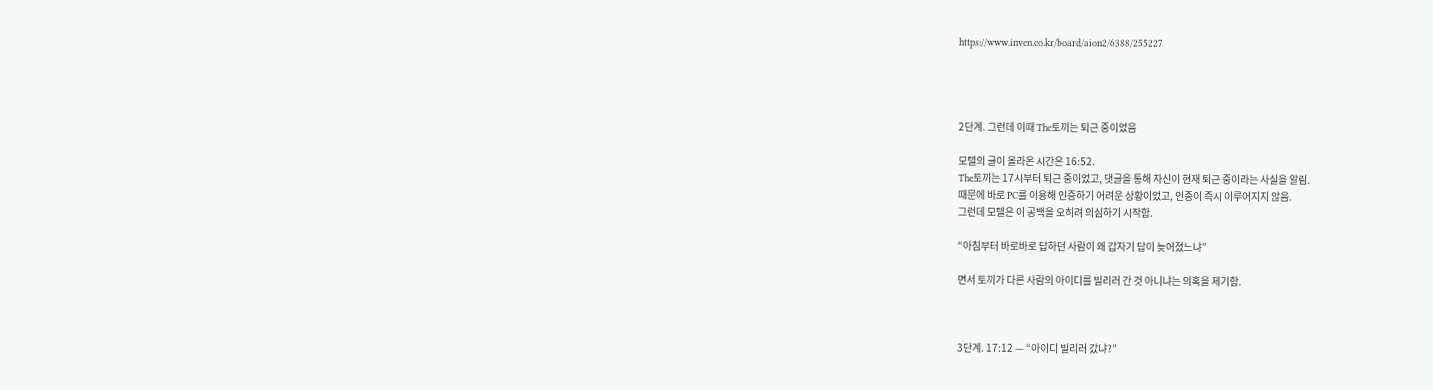https://www.inven.co.kr/board/aion2/6388/255227




2단계. 그런데 이때 The토끼는 퇴근 중이었음

모텔의 글이 올라온 시간은 16:52.
The토끼는 17시부터 퇴근 중이었고, 댓글을 통해 자신이 현재 퇴근 중이라는 사실을 알림.
때문에 바로 PC를 이용해 인증하기 어려운 상황이었고, 인증이 즉시 이루어지지 않음.
그런데 모텔은 이 공백을 오히려 의심하기 시작함.

“아침부터 바로바로 답하던 사람이 왜 갑자기 답이 늦어졌느냐”

면서 토끼가 다른 사람의 아이디를 빌리러 간 것 아니냐는 의혹을 제기함.



3단계. 17:12 — “아이디 빌리러 갔냐?”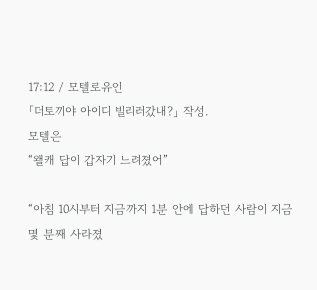17:12 / 모텔로유인
「더토끼야 아이디 빌리러갔내?」 작성.
모텔은
“왤캐 답이 갑자기 느려졌어”

“아침 10시부터 지금까지 1분 안에 답하던 사람이 지금 몇 분째 사라졌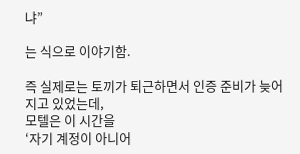냐”

는 식으로 이야기함.

즉 실제로는 토끼가 퇴근하면서 인증 준비가 늦어지고 있었는데,
모텔은 이 시간을
‘자기 계정이 아니어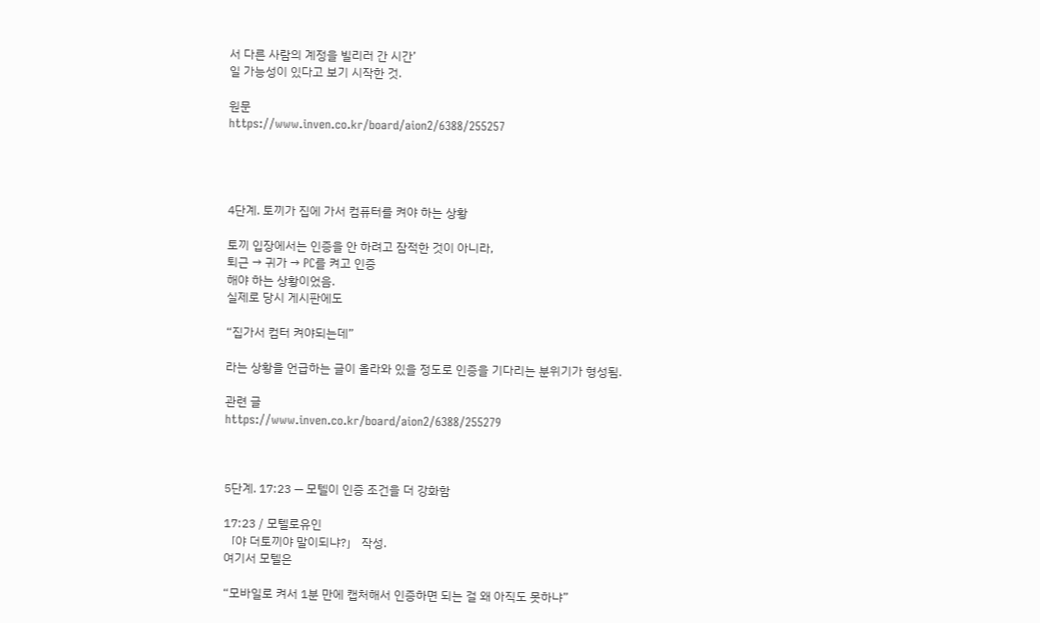서 다른 사람의 계정을 빌리러 간 시간’
일 가능성이 있다고 보기 시작한 것.

원문
https://www.inven.co.kr/board/aion2/6388/255257




4단계. 토끼가 집에 가서 컴퓨터를 켜야 하는 상황

토끼 입장에서는 인증을 안 하려고 잠적한 것이 아니라,
퇴근 → 귀가 → PC를 켜고 인증
해야 하는 상황이었음.
실제로 당시 게시판에도

“집가서 컴터 켜야되는데”

라는 상황을 언급하는 글이 올라와 있을 정도로 인증을 기다리는 분위기가 형성됨.

관련 글
https://www.inven.co.kr/board/aion2/6388/255279



5단계. 17:23 — 모텔이 인증 조건을 더 강화함

17:23 / 모텔로유인
「야 더토끼야 말이되냐?」 작성.
여기서 모텔은

“모바일로 켜서 1분 만에 캡처해서 인증하면 되는 걸 왜 아직도 못하냐”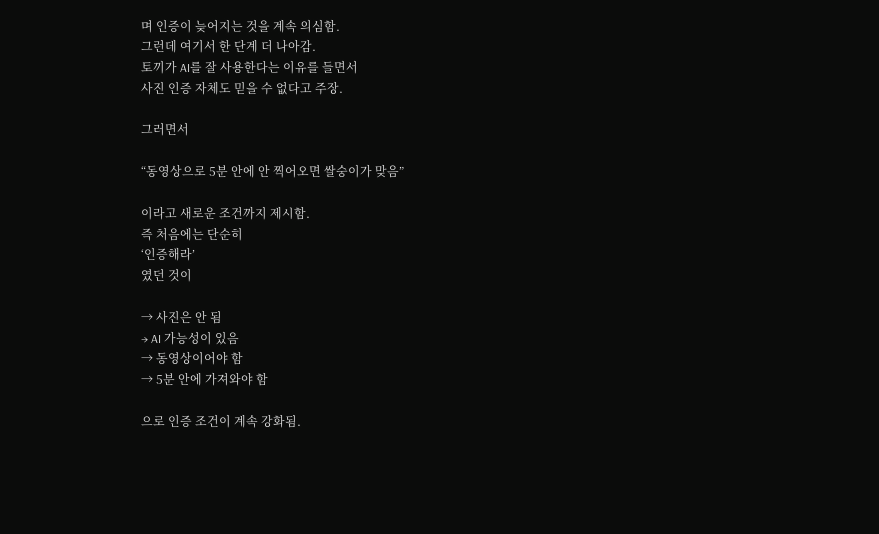며 인증이 늦어지는 것을 계속 의심함.
그런데 여기서 한 단계 더 나아감.
토끼가 AI를 잘 사용한다는 이유를 들면서
사진 인증 자체도 믿을 수 없다고 주장.

그러면서

“동영상으로 5분 안에 안 찍어오면 쌀숭이가 맞음”

이라고 새로운 조건까지 제시함.
즉 처음에는 단순히
‘인증해라’
였던 것이

→ 사진은 안 됨
→ AI 가능성이 있음
→ 동영상이어야 함
→ 5분 안에 가져와야 함

으로 인증 조건이 계속 강화됨.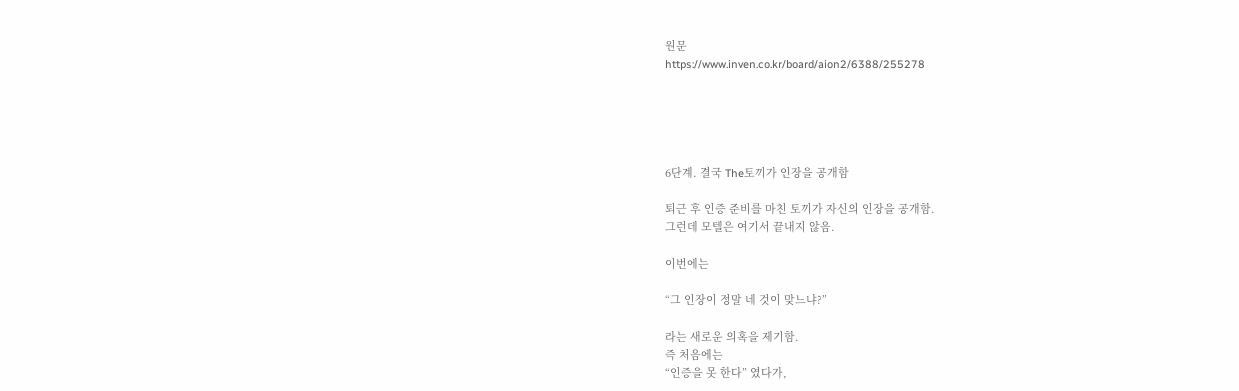원문
https://www.inven.co.kr/board/aion2/6388/255278





6단계. 결국 The토끼가 인장을 공개함

퇴근 후 인증 준비를 마친 토끼가 자신의 인장을 공개함.
그런데 모텔은 여기서 끝내지 않음.

이번에는

“그 인장이 정말 네 것이 맞느냐?”

라는 새로운 의혹을 제기함.
즉 처음에는
“인증을 못 한다” 였다가,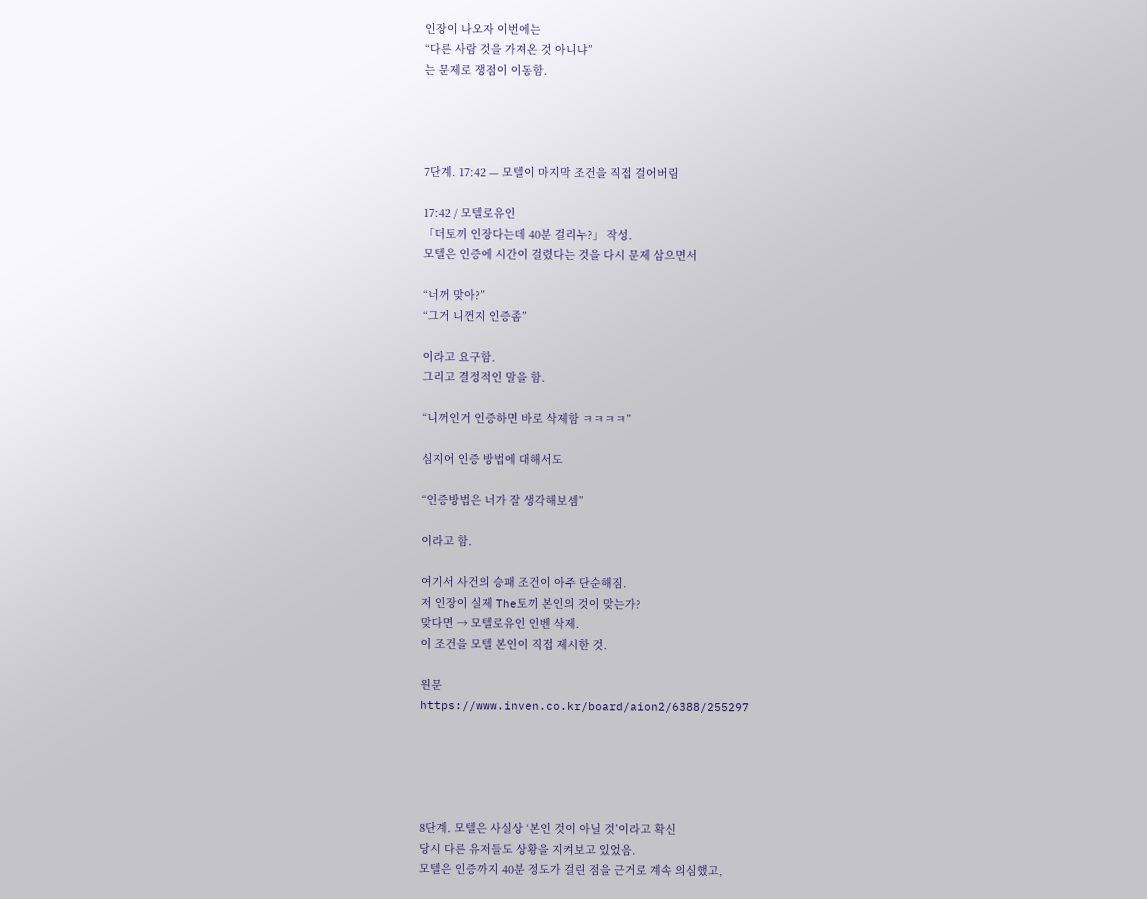인장이 나오자 이번에는
“다른 사람 것을 가져온 것 아니냐”
는 문제로 쟁점이 이동함.




7단계. 17:42 — 모텔이 마지막 조건을 직접 걸어버림

17:42 / 모텔로유인
「더토끼 인장다는데 40분 걸리누?」 작성.
모텔은 인증에 시간이 걸렸다는 것을 다시 문제 삼으면서

“너꺼 맞아?”
“그거 니껀지 인증좀”

이라고 요구함.
그리고 결정적인 말을 함.

“니꺼인거 인증하면 바로 삭제함 ㅋㅋㅋㅋ”

심지어 인증 방법에 대해서도

“인증방법은 너가 잘 생각해보셈”

이라고 함.

여기서 사건의 승패 조건이 아주 단순해짐.
저 인장이 실제 The토끼 본인의 것이 맞는가?
맞다면 → 모텔로유인 인벤 삭제.
이 조건을 모텔 본인이 직접 제시한 것.

원문
https://www.inven.co.kr/board/aion2/6388/255297





8단계. 모텔은 사실상 ‘본인 것이 아닐 것’이라고 확신
당시 다른 유저들도 상황을 지켜보고 있었음.
모텔은 인증까지 40분 정도가 걸린 점을 근거로 계속 의심했고,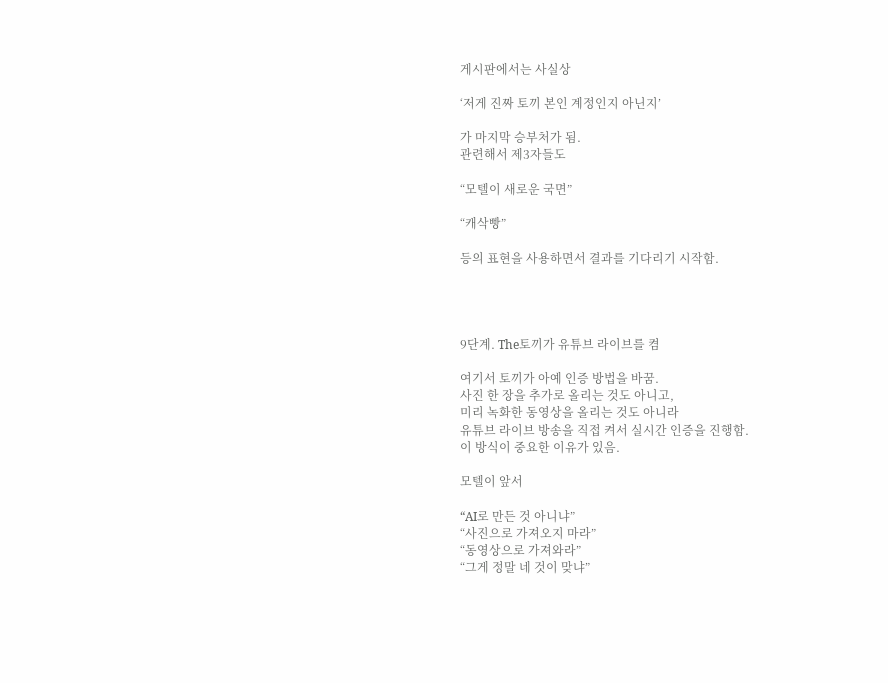게시판에서는 사실상

‘저게 진짜 토끼 본인 계정인지 아닌지’

가 마지막 승부처가 됨.
관련해서 제3자들도

“모텔이 새로운 국면”

“캐삭빵”

등의 표현을 사용하면서 결과를 기다리기 시작함.




9단계. The토끼가 유튜브 라이브를 켬

여기서 토끼가 아예 인증 방법을 바꿈.
사진 한 장을 추가로 올리는 것도 아니고,
미리 녹화한 동영상을 올리는 것도 아니라
유튜브 라이브 방송을 직접 켜서 실시간 인증을 진행함.
이 방식이 중요한 이유가 있음.

모텔이 앞서

“AI로 만든 것 아니냐”
“사진으로 가져오지 마라”
“동영상으로 가져와라”
“그게 정말 네 것이 맞냐”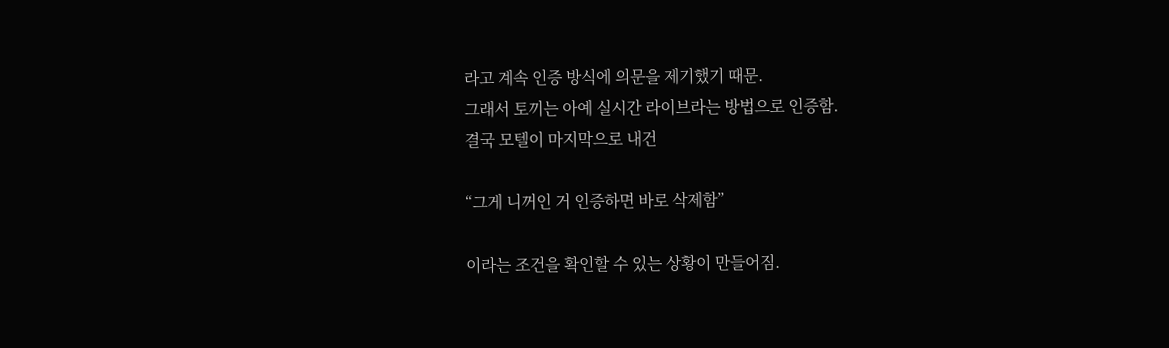라고 계속 인증 방식에 의문을 제기했기 때문.
그래서 토끼는 아예 실시간 라이브라는 방법으로 인증함.
결국 모텔이 마지막으로 내건

“그게 니꺼인 거 인증하면 바로 삭제함”

이라는 조건을 확인할 수 있는 상황이 만들어짐.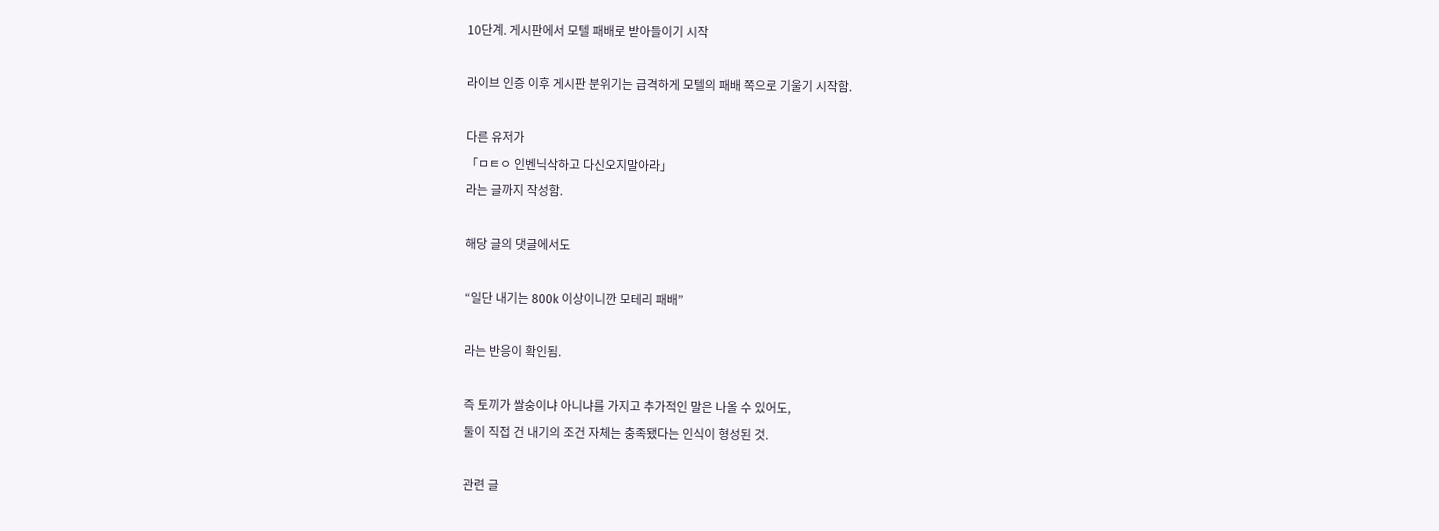10단계. 게시판에서 모텔 패배로 받아들이기 시작

라이브 인증 이후 게시판 분위기는 급격하게 모텔의 패배 쪽으로 기울기 시작함.

다른 유저가
「ㅁㅌㅇ 인벤닉삭하고 다신오지말아라」
라는 글까지 작성함.

해당 글의 댓글에서도

“일단 내기는 800k 이상이니깐 모테리 패배”

라는 반응이 확인됨.

즉 토끼가 쌀숭이냐 아니냐를 가지고 추가적인 말은 나올 수 있어도,
둘이 직접 건 내기의 조건 자체는 충족됐다는 인식이 형성된 것.

관련 글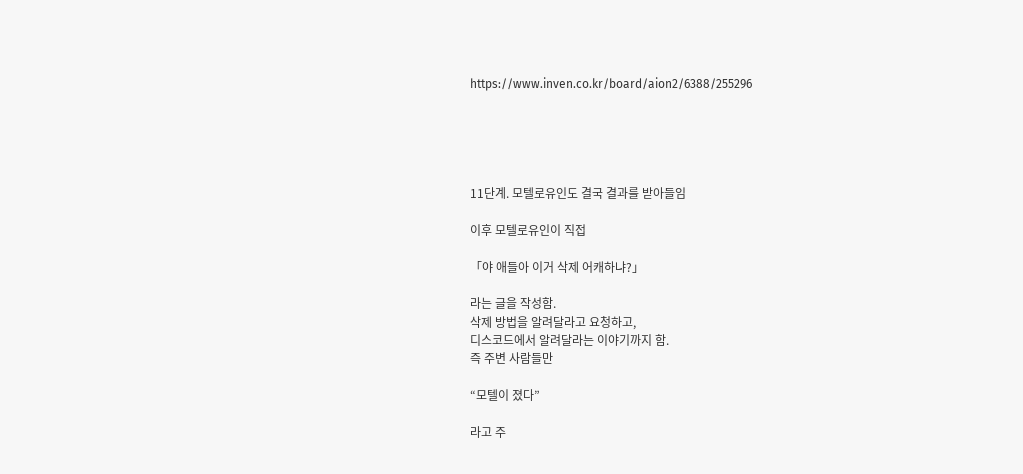https://www.inven.co.kr/board/aion2/6388/255296





11단계. 모텔로유인도 결국 결과를 받아들임

이후 모텔로유인이 직접

「야 애들아 이거 삭제 어캐하냐?」

라는 글을 작성함.
삭제 방법을 알려달라고 요청하고,
디스코드에서 알려달라는 이야기까지 함.
즉 주변 사람들만

“모텔이 졌다”

라고 주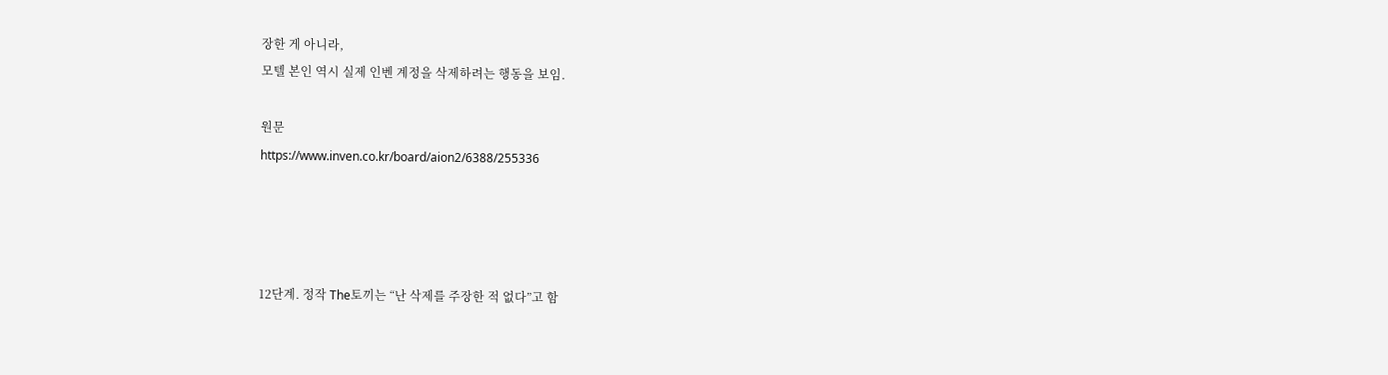장한 게 아니라,
모텔 본인 역시 실제 인벤 계정을 삭제하려는 행동을 보임.

원문
https://www.inven.co.kr/board/aion2/6388/255336




12단계. 정작 The토끼는 “난 삭제를 주장한 적 없다”고 함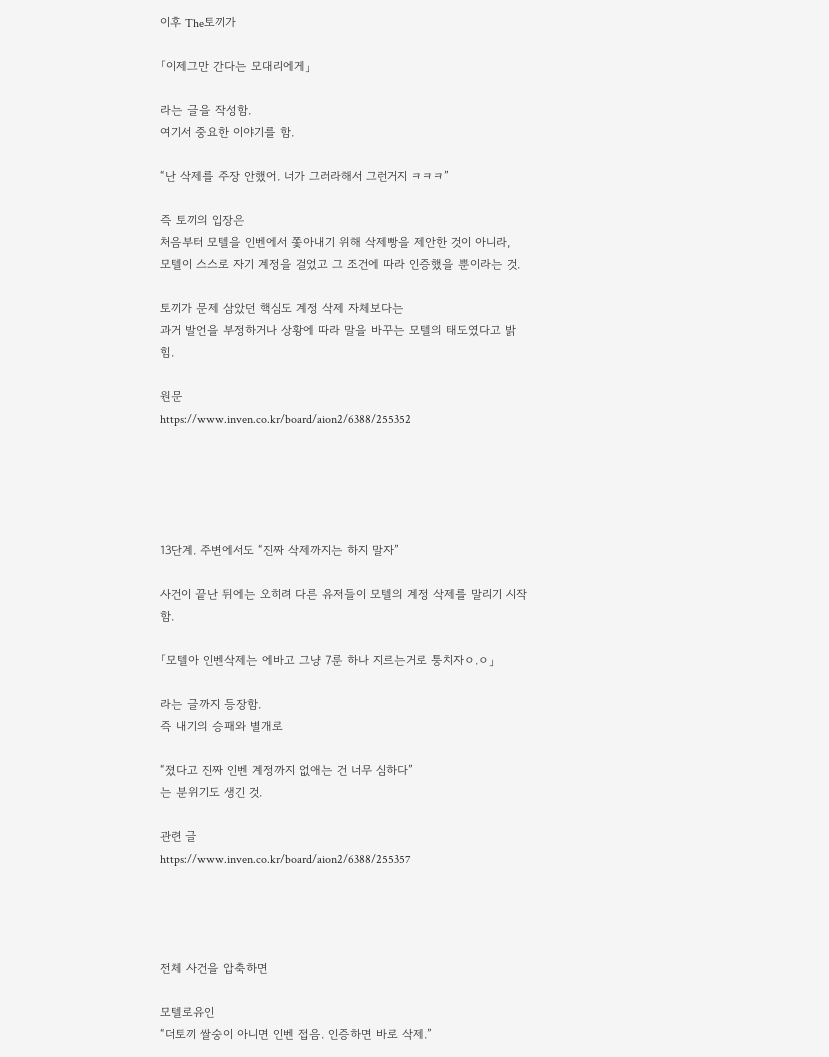이후 The토끼가

「이제그만 간다는 모대리에게」

라는 글을 작성함.
여기서 중요한 이야기를 함.

“난 삭제를 주장 안했어. 너가 그러라해서 그런거지 ㅋㅋㅋ”

즉 토끼의 입장은
처음부터 모텔을 인벤에서 쫓아내기 위해 삭제빵을 제안한 것이 아니라,
모텔이 스스로 자기 계정을 걸었고 그 조건에 따라 인증했을 뿐이라는 것.

토끼가 문제 삼았던 핵심도 계정 삭제 자체보다는
과거 발언을 부정하거나 상황에 따라 말을 바꾸는 모텔의 태도였다고 밝힘.

원문
https://www.inven.co.kr/board/aion2/6388/255352





13단계. 주변에서도 “진짜 삭제까지는 하지 말자”

사건이 끝난 뒤에는 오히려 다른 유저들이 모텔의 계정 삭제를 말리기 시작함.

「모텔아 인벤삭제는 에바고 그냥 7룬 하나 지르는거로 퉁치자ㅇ.ㅇ」

라는 글까지 등장함.
즉 내기의 승패와 별개로

“졌다고 진짜 인벤 계정까지 없애는 건 너무 심하다”
는 분위기도 생긴 것.

관련 글
https://www.inven.co.kr/board/aion2/6388/255357




전체 사건을 압축하면

모텔로유인
“더토끼 쌀숭이 아니면 인벤 접음. 인증하면 바로 삭제.”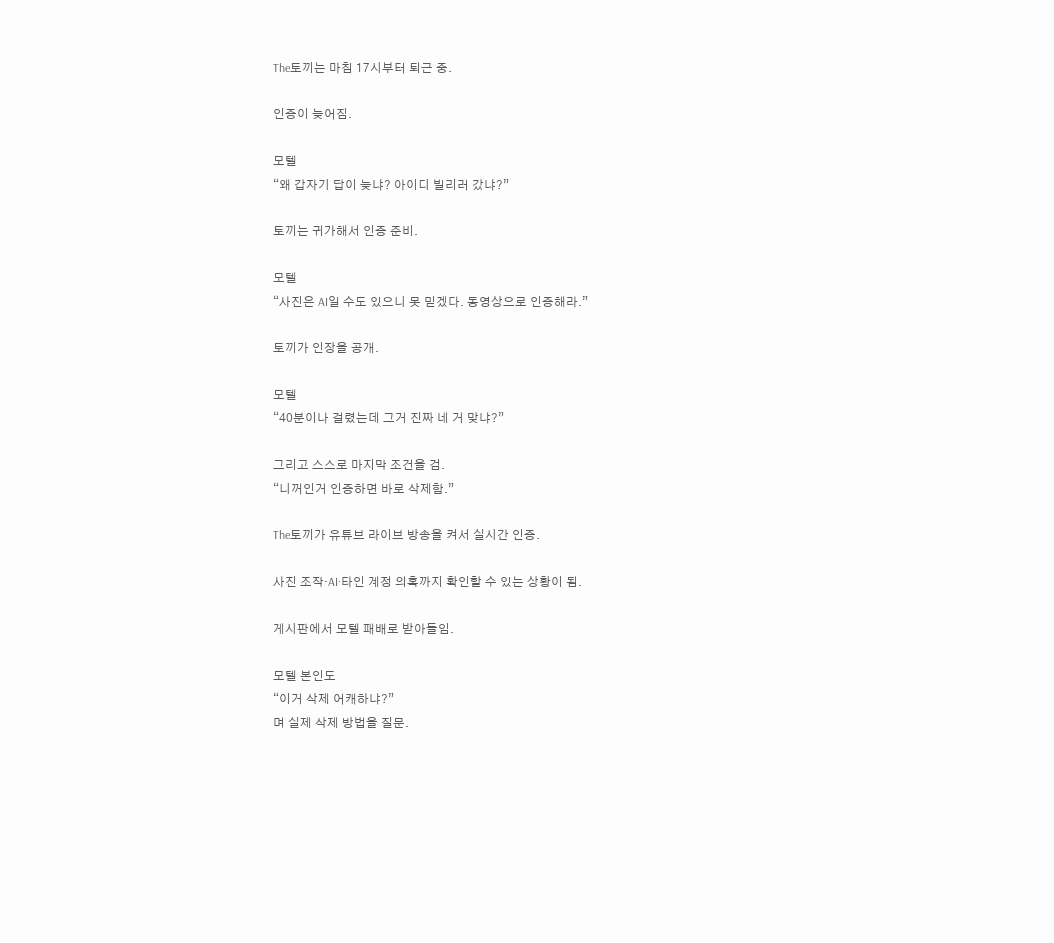The토끼는 마침 17시부터 퇴근 중.

인증이 늦어짐.

모텔
“왜 갑자기 답이 늦냐? 아이디 빌리러 갔냐?”

토끼는 귀가해서 인증 준비.

모텔
“사진은 AI일 수도 있으니 못 믿겠다. 동영상으로 인증해라.”

토끼가 인장을 공개.

모텔
“40분이나 걸렸는데 그거 진짜 네 거 맞냐?”

그리고 스스로 마지막 조건을 검.
“니꺼인거 인증하면 바로 삭제함.”

The토끼가 유튜브 라이브 방송을 켜서 실시간 인증.

사진 조작·AI·타인 계정 의혹까지 확인할 수 있는 상황이 됨.

게시판에서 모텔 패배로 받아들임.

모텔 본인도
“이거 삭제 어캐하냐?”
며 실제 삭제 방법을 질문.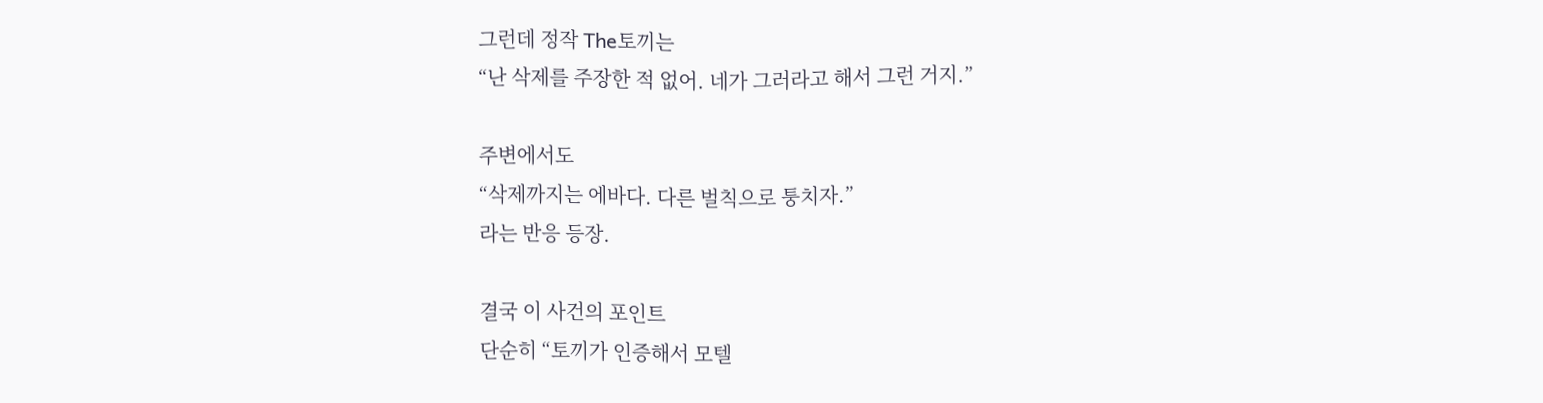그런데 정작 The토끼는
“난 삭제를 주장한 적 없어. 네가 그러라고 해서 그런 거지.”

주변에서도
“삭제까지는 에바다. 다른 벌칙으로 퉁치자.”
라는 반응 등장.

결국 이 사건의 포인트
단순히 “토끼가 인증해서 모텔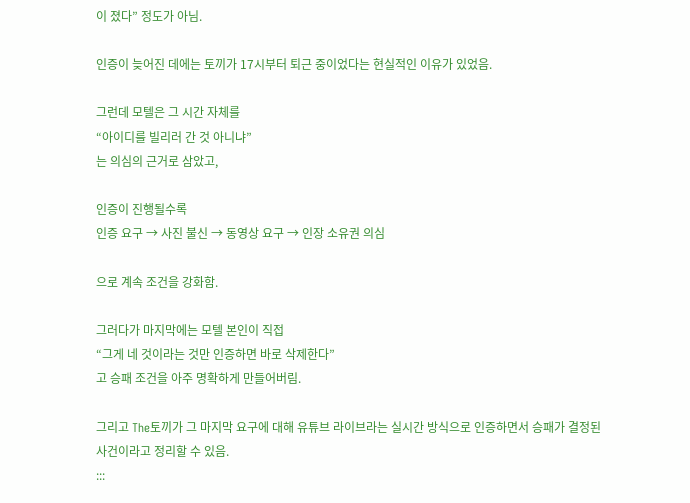이 졌다” 정도가 아님.

인증이 늦어진 데에는 토끼가 17시부터 퇴근 중이었다는 현실적인 이유가 있었음.

그런데 모텔은 그 시간 자체를
“아이디를 빌리러 간 것 아니냐”
는 의심의 근거로 삼았고,

인증이 진행될수록
인증 요구 → 사진 불신 → 동영상 요구 → 인장 소유권 의심

으로 계속 조건을 강화함.

그러다가 마지막에는 모텔 본인이 직접
“그게 네 것이라는 것만 인증하면 바로 삭제한다”
고 승패 조건을 아주 명확하게 만들어버림.

그리고 The토끼가 그 마지막 요구에 대해 유튜브 라이브라는 실시간 방식으로 인증하면서 승패가 결정된 사건이라고 정리할 수 있음.
:::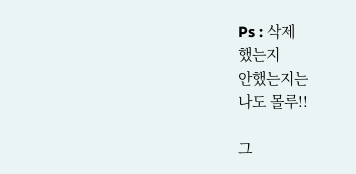Ps : 삭제
했는지
안했는지는
나도 몰루!!

그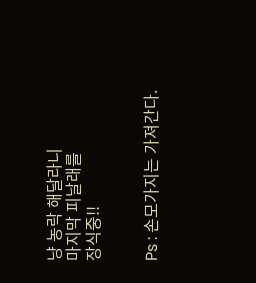냥 농락 해달라니
마지막 피날래를
장식중!!


Ps : 손모가지는 가져간다.